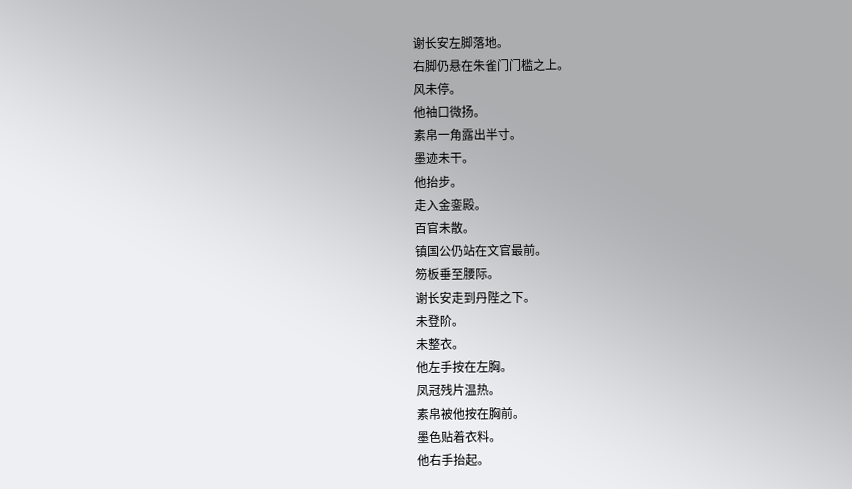谢长安左脚落地。
右脚仍悬在朱雀门门槛之上。
风未停。
他袖口微扬。
素帛一角露出半寸。
墨迹未干。
他抬步。
走入金銮殿。
百官未散。
镇国公仍站在文官最前。
笏板垂至腰际。
谢长安走到丹陛之下。
未登阶。
未整衣。
他左手按在左胸。
凤冠残片温热。
素帛被他按在胸前。
墨色贴着衣料。
他右手抬起。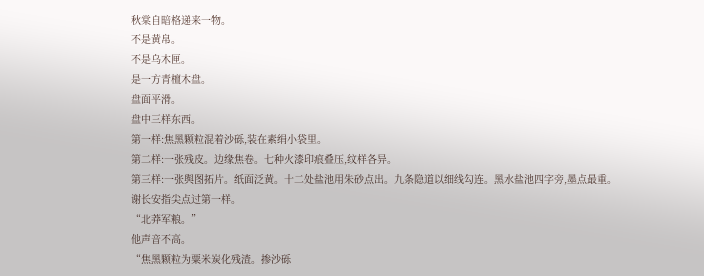秋棠自暗格递来一物。
不是黄帛。
不是乌木匣。
是一方青檀木盘。
盘面平滑。
盘中三样东西。
第一样:焦黑颗粒混着沙砾,装在素绢小袋里。
第二样:一张残皮。边缘焦卷。七种火漆印痕叠压,纹样各异。
第三样:一张舆图拓片。纸面泛黄。十二处盐池用朱砂点出。九条隐道以细线勾连。黑水盐池四字旁,墨点最重。
谢长安指尖点过第一样。
“北莽军粮。”
他声音不高。
“焦黑颗粒为粟米炭化残渣。掺沙砾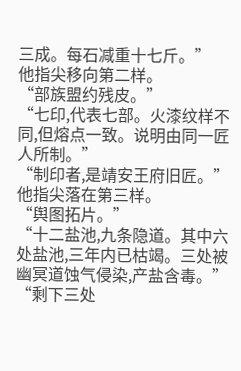三成。每石减重十七斤。”
他指尖移向第二样。
“部族盟约残皮。”
“七印,代表七部。火漆纹样不同,但熔点一致。说明由同一匠人所制。”
“制印者,是靖安王府旧匠。”
他指尖落在第三样。
“舆图拓片。”
“十二盐池,九条隐道。其中六处盐池,三年内已枯竭。三处被幽冥道蚀气侵染,产盐含毒。”
“剩下三处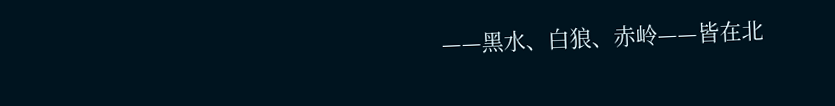——黑水、白狼、赤岭——皆在北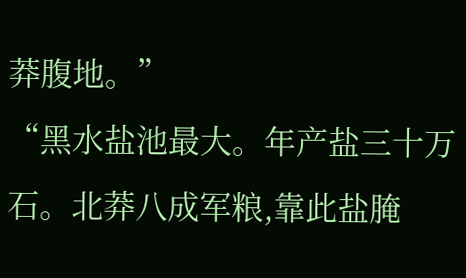莽腹地。”
“黑水盐池最大。年产盐三十万石。北莽八成军粮,靠此盐腌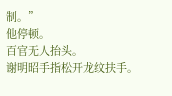制。”
他停顿。
百官无人抬头。
谢明昭手指松开龙纹扶手。